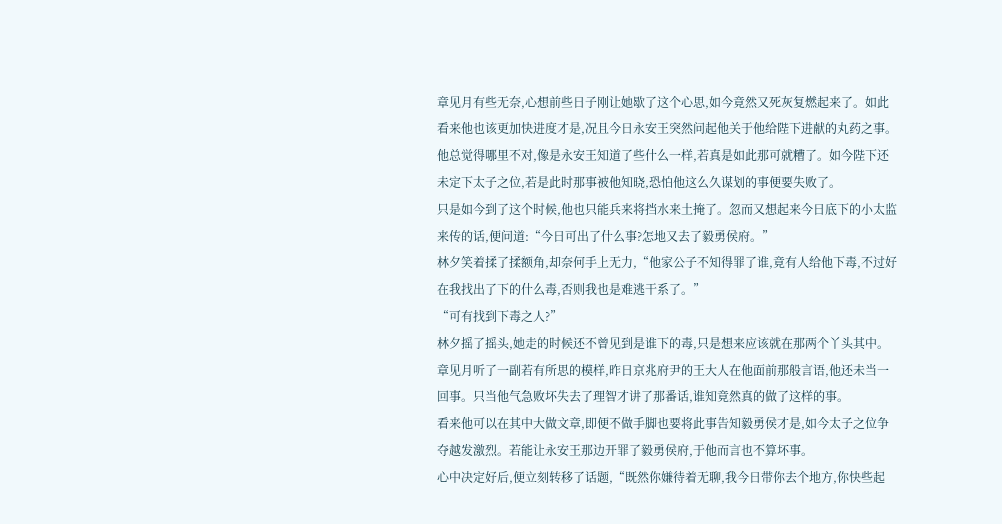章见月有些无奈,心想前些日子刚让她歇了这个心思,如今竟然又死灰复燃起来了。如此看来他也该更加快进度才是,况且今日永安王突然问起他关于他给陛下进献的丸药之事。
他总觉得哪里不对,像是永安王知道了些什么一样,若真是如此那可就糟了。如今陛下还未定下太子之位,若是此时那事被他知晓,恐怕他这么久谋划的事便要失败了。
只是如今到了这个时候,他也只能兵来将挡水来土掩了。忽而又想起来今日底下的小太监来传的话,便问道:“今日可出了什么事?怎地又去了毅勇侯府。”
林夕笑着揉了揉额角,却奈何手上无力,“他家公子不知得罪了谁,竟有人给他下毒,不过好在我找出了下的什么毒,否则我也是难逃干系了。”
“可有找到下毒之人?”
林夕摇了摇头,她走的时候还不曾见到是谁下的毒,只是想来应该就在那两个丫头其中。
章见月听了一副若有所思的模样,昨日京兆府尹的王大人在他面前那般言语,他还未当一回事。只当他气急败坏失去了理智才讲了那番话,谁知竟然真的做了这样的事。
看来他可以在其中大做文章,即便不做手脚也要将此事告知毅勇侯才是,如今太子之位争夺越发激烈。若能让永安王那边开罪了毅勇侯府,于他而言也不算坏事。
心中决定好后,便立刻转移了话题,“既然你嫌待着无聊,我今日带你去个地方,你快些起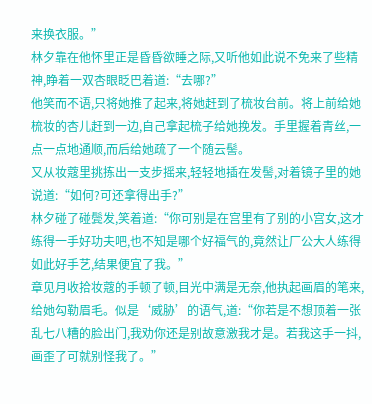来换衣服。”
林夕靠在他怀里正是昏昏欲睡之际,又听他如此说不免来了些精神,睁着一双杏眼眨巴着道:“去哪?”
他笑而不语,只将她推了起来,将她赶到了梳妆台前。将上前给她梳妆的杏儿赶到一边,自己拿起梳子给她挽发。手里握着青丝,一点一点地通顺,而后给她疏了一个随云髻。
又从妆蔻里挑拣出一支步摇来,轻轻地插在发髻,对着镜子里的她说道:“如何?可还拿得出手?”
林夕碰了碰鬓发,笑着道:“你可别是在宫里有了别的小宫女,这才练得一手好功夫吧,也不知是哪个好福气的,竟然让厂公大人练得如此好手艺,结果便宜了我。”
章见月收拾妆蔻的手顿了顿,目光中满是无奈,他执起画眉的笔来,给她勾勒眉毛。似是‘威胁’的语气,道:“你若是不想顶着一张乱七八糟的脸出门,我劝你还是别故意激我才是。若我这手一抖,画歪了可就别怪我了。”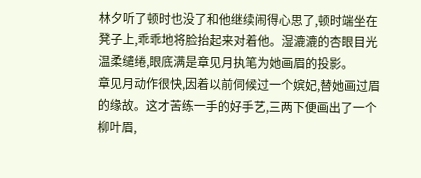林夕听了顿时也没了和他继续闹得心思了,顿时端坐在凳子上,乖乖地将脸抬起来对着他。湿漉漉的杏眼目光温柔缱绻,眼底满是章见月执笔为她画眉的投影。
章见月动作很快,因着以前伺候过一个嫔妃,替她画过眉的缘故。这才苦练一手的好手艺,三两下便画出了一个柳叶眉,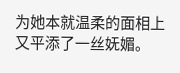为她本就温柔的面相上又平添了一丝妩媚。